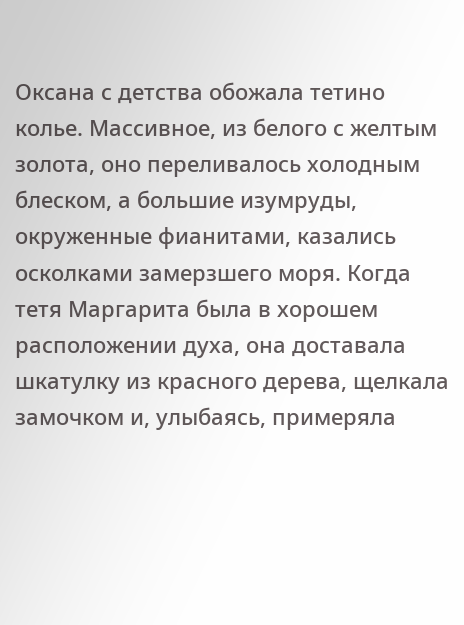Оксана с детства обожала тетино колье. Массивное, из белого с желтым золота, оно переливалось холодным блеском, а большие изумруды, окруженные фианитами, казались осколками замерзшего моря. Когда тетя Маргарита была в хорошем расположении духа, она доставала шкатулку из красного дерева, щелкала замочком и, улыбаясь, примеряла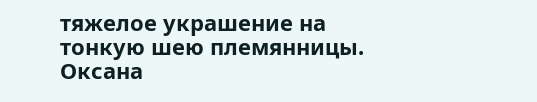тяжелое украшение на тонкую шею племянницы.
Оксана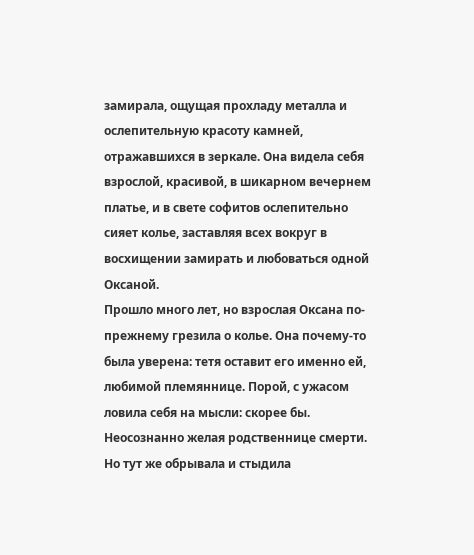замирала, ощущая прохладу металла и ослепительную красоту камней, отражавшихся в зеркале. Она видела себя взрослой, красивой, в шикарном вечернем платье, и в свете софитов ослепительно сияет колье, заставляя всех вокруг в восхищении замирать и любоваться одной Оксаной.
Прошло много лет, но взрослая Оксана по-прежнему грезила о колье. Она почему-то была уверена: тетя оставит его именно ей, любимой племяннице. Порой, с ужасом ловила себя на мысли: скорее бы. Неосознанно желая родственнице смерти. Но тут же обрывала и стыдила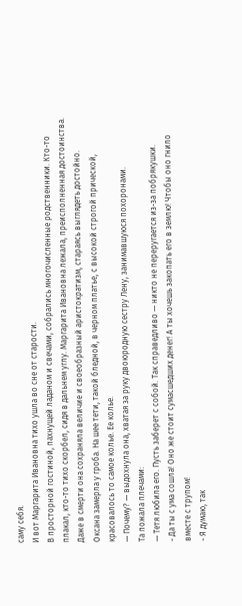саму себя.
И вот Маргарита Ивановна тихо ушла во сне от старости.
В просторной гостиной, пахнущей ладаном и свечами, собрались многочисленные родственники. Кто-то плакал, кто-то тихо скорбел, сидя в дальнем углу. Маргарита Ивановна лежала, преисполненная достоинства. Даже в смерти она сохраняла величие и своеобразный аристократизм, стараясь выглядеть достойно.
Оксана замерла у гроба. На шее тети, такой бледной, в черном платье, с высокой строгой прической, красовалось то самое колье. Ее колье.
— Почему? — выдохнула она, хватая за руку двоюродную сестру Лену, занимавшуюся похоронами.
Та пожала плечами:
— Тетя любила его. Пусть заберет с собой. Так справедливо — никто не переругается из-за побрякушки.
- Да ты с ума сошла! Оно же стоит сумасшедших денег! А ты хочешь закопать его в землю! Чтобы оно гнило вместе с трупом!
- Я думаю, так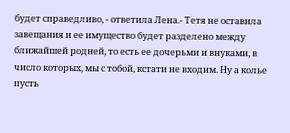будет справедливо, - ответила Лена.- Тетя не оставила завещания и ее имущество будет разделено между ближайшей родней, то есть ее дочерьми и внуками, в число которых, мы с тобой, кстати не входим. Ну а колье пусть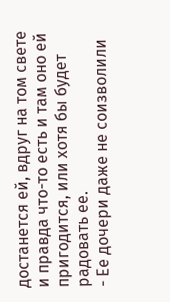достанется ей, вдруг на том свете и правда что-то есть и там оно ей пригодится, или хотя бы будет радовать ее.
- Ее дочери даже не соизволили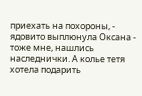приехать на похороны, - ядовито выплюнула Оксана - тоже мне, нашлись наследнички. А колье тетя хотела подарить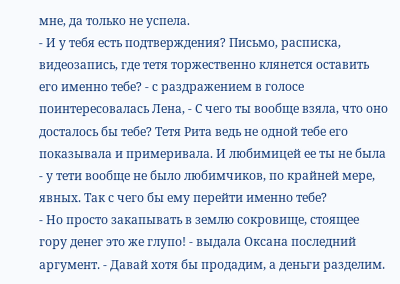мне, да только не успела.
- И у тебя есть подтверждения? Письмо, расписка, видеозапись, где тетя торжественно клянется оставить его именно тебе? - с раздражением в голосе поинтересовалась Лена, - С чего ты вообще взяла, что оно досталось бы тебе? Тетя Рита ведь не одной тебе его показывала и примеривала. И любимицей ее ты не была - у тети вообще не было любимчиков, по крайней мере, явных. Так с чего бы ему перейти именно тебе?
- Но просто закапывать в землю сокровище, стоящее гору денег это же глупо! - выдала Оксана последний аргумент. - Давай хотя бы продадим, а деньги разделим.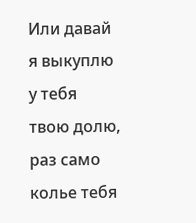Или давай я выкуплю у тебя твою долю, раз само колье тебя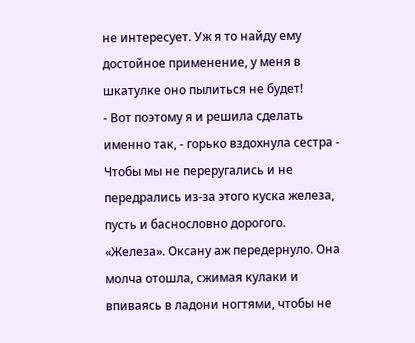не интересует. Уж я то найду ему достойное применение, у меня в шкатулке оно пылиться не будет!
- Вот поэтому я и решила сделать именно так, - горько вздохнула сестра - Чтобы мы не переругались и не передрались из-за этого куска железа, пусть и баснословно дорогого.
«Железа». Оксану аж передернуло. Она молча отошла, сжимая кулаки и впиваясь в ладони ногтями, чтобы не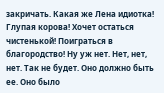закричать. Какая же Лена идиотка! Глупая корова! Хочет остаться чистенькой! Поиграться в благородство! Ну уж нет. Нет, нет, нет. Так не будет. Оно должно быть ее. Оно было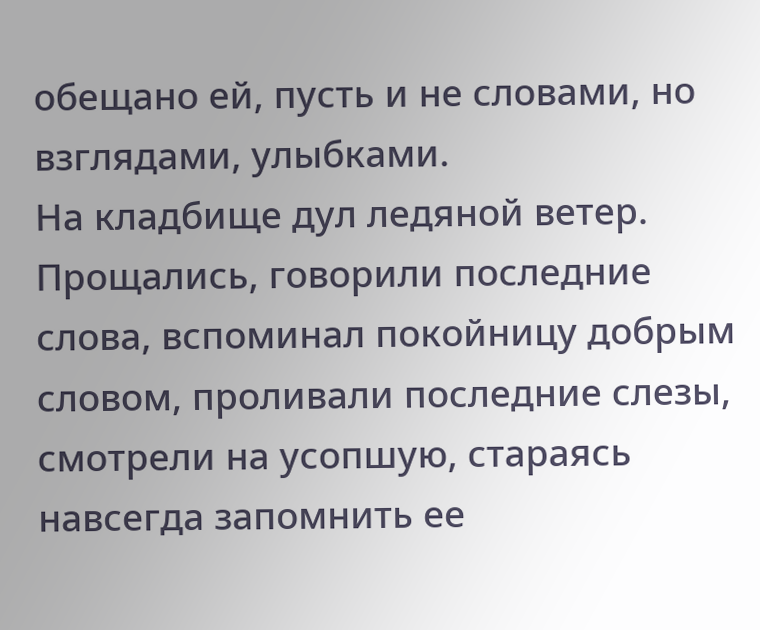обещано ей, пусть и не словами, но взглядами, улыбками.
На кладбище дул ледяной ветер. Прощались, говорили последние слова, вспоминал покойницу добрым словом, проливали последние слезы, смотрели на усопшую, стараясь навсегда запомнить ее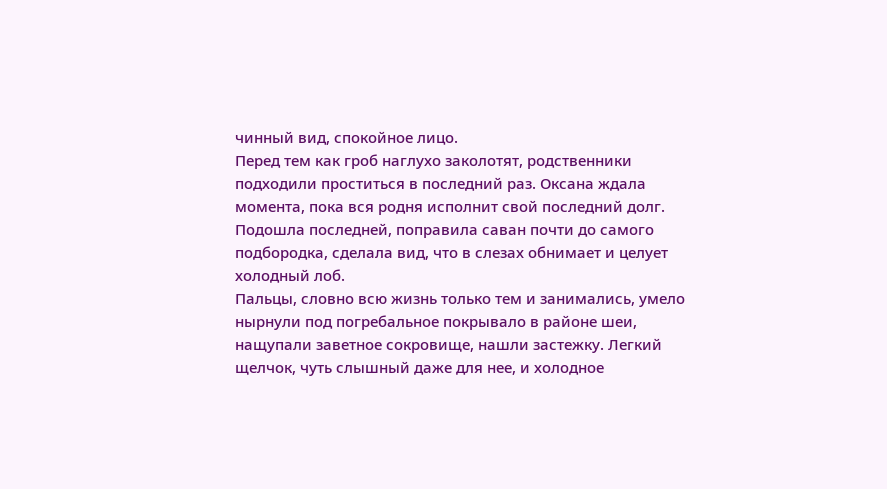чинный вид, спокойное лицо.
Перед тем как гроб наглухо заколотят, родственники подходили проститься в последний раз. Оксана ждала момента, пока вся родня исполнит свой последний долг. Подошла последней, поправила саван почти до самого подбородка, сделала вид, что в слезах обнимает и целует холодный лоб.
Пальцы, словно всю жизнь только тем и занимались, умело нырнули под погребальное покрывало в районе шеи, нащупали заветное сокровище, нашли застежку. Легкий щелчок, чуть слышный даже для нее, и холодное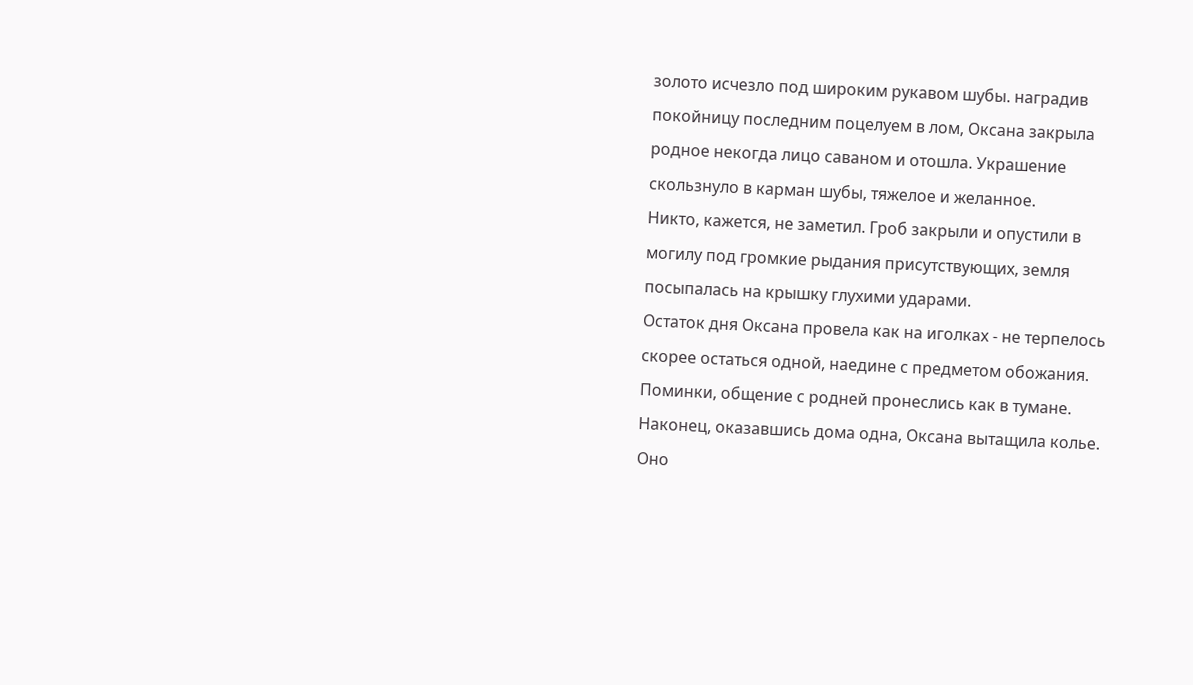золото исчезло под широким рукавом шубы. наградив покойницу последним поцелуем в лом, Оксана закрыла родное некогда лицо саваном и отошла. Украшение скользнуло в карман шубы, тяжелое и желанное.
Никто, кажется, не заметил. Гроб закрыли и опустили в могилу под громкие рыдания присутствующих, земля посыпалась на крышку глухими ударами.
Остаток дня Оксана провела как на иголках - не терпелось скорее остаться одной, наедине с предметом обожания. Поминки, общение с родней пронеслись как в тумане.
Наконец, оказавшись дома одна, Оксана вытащила колье. Оно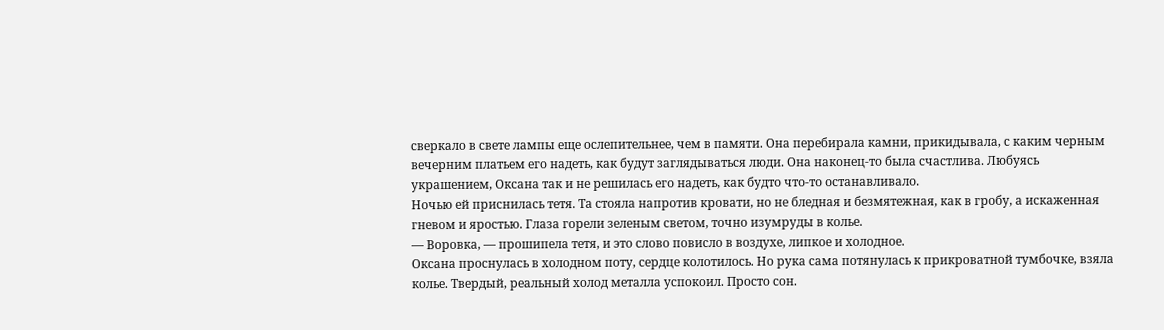сверкало в свете лампы еще ослепительнее, чем в памяти. Она перебирала камни, прикидывала, с каким черным вечерним платьем его надеть, как будут заглядываться люди. Она наконец-то была счастлива. Любуясь украшением, Оксана так и не решилась его надеть, как будто что-то останавливало.
Ночью ей приснилась тетя. Та стояла напротив кровати, но не бледная и безмятежная, как в гробу, а искаженная гневом и яростью. Глаза горели зеленым светом, точно изумруды в колье.
— Воровка, — прошипела тетя, и это слово повисло в воздухе, липкое и холодное.
Оксана проснулась в холодном поту, сердце колотилось. Но рука сама потянулась к прикроватной тумбочке, взяла колье. Твердый, реальный холод металла успокоил. Просто сон.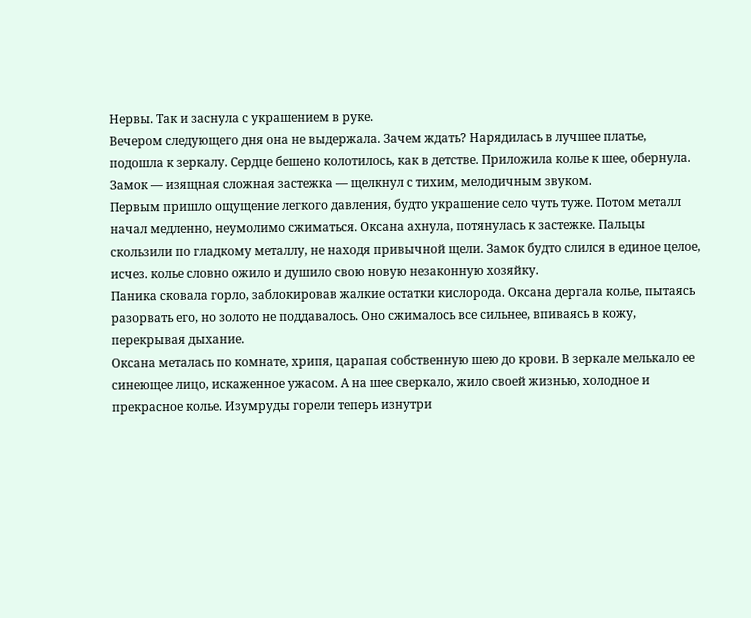Нервы. Так и заснула с украшением в руке.
Вечером следующего дня она не выдержала. Зачем ждать? Нарядилась в лучшее платье, подошла к зеркалу. Сердце бешено колотилось, как в детстве. Приложила колье к шее, обернула. Замок — изящная сложная застежка — щелкнул с тихим, мелодичным звуком.
Первым пришло ощущение легкого давления, будто украшение село чуть туже. Потом металл начал медленно, неумолимо сжиматься. Оксана ахнула, потянулась к застежке. Пальцы скользили по гладкому металлу, не находя привычной щели. Замок будто слился в единое целое, исчез. колье словно ожило и душило свою новую незаконную хозяйку.
Паника сковала горло, заблокировав жалкие остатки кислорода. Оксана дергала колье, пытаясь разорвать его, но золото не поддавалось. Оно сжималось все сильнее, впиваясь в кожу, перекрывая дыхание.
Оксана металась по комнате, хрипя, царапая собственную шею до крови. В зеркале мелькало ее синеющее лицо, искаженное ужасом. А на шее сверкало, жило своей жизнью, холодное и прекрасное колье. Изумруды горели теперь изнутри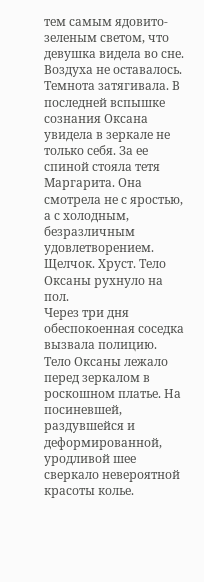тем самым ядовито-зеленым светом, что девушка видела во сне.
Воздуха не оставалось. Темнота затягивала. В последней вспышке сознания Оксана увидела в зеркале не только себя. За ее спиной стояла тетя Маргарита. Она смотрела не с яростью, а с холодным, безразличным удовлетворением.
Щелчок. Хруст. Тело Оксаны рухнуло на пол.
Через три дня обеспокоенная соседка вызвала полицию. Тело Оксаны лежало перед зеркалом в роскошном платье. На посиневшей, раздувшейся и деформированной, уродливой шее сверкало невероятной красоты колье.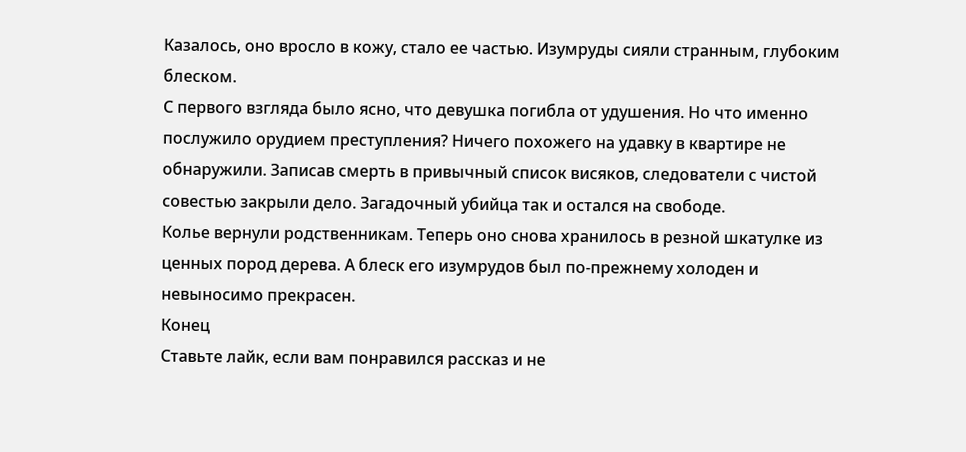Казалось, оно вросло в кожу, стало ее частью. Изумруды сияли странным, глубоким блеском.
С первого взгляда было ясно, что девушка погибла от удушения. Но что именно послужило орудием преступления? Ничего похожего на удавку в квартире не обнаружили. Записав смерть в привычный список висяков, следователи с чистой совестью закрыли дело. Загадочный убийца так и остался на свободе.
Колье вернули родственникам. Теперь оно снова хранилось в резной шкатулке из ценных пород дерева. А блеск его изумрудов был по-прежнему холоден и невыносимо прекрасен.
Конец
Ставьте лайк, если вам понравился рассказ и не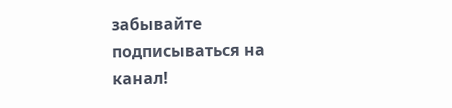забывайте подписываться на канал!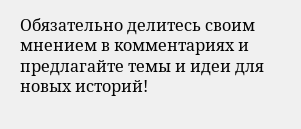Обязательно делитесь своим мнением в комментариях и предлагайте темы и идеи для новых историй!